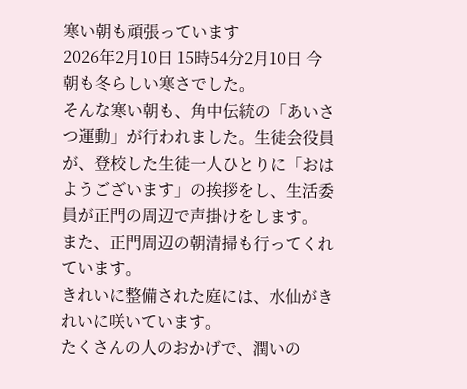寒い朝も頑張っています
2026年2月10日 15時54分2月10日 今朝も冬らしい寒さでした。
そんな寒い朝も、角中伝統の「あいさつ運動」が行われました。生徒会役員が、登校した生徒一人ひとりに「おはようございます」の挨拶をし、生活委員が正門の周辺で声掛けをします。
また、正門周辺の朝清掃も行ってくれています。
きれいに整備された庭には、水仙がきれいに咲いています。
たくさんの人のおかげで、潤いの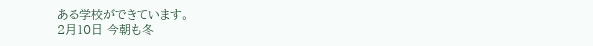ある学校ができています。
2月10日 今朝も冬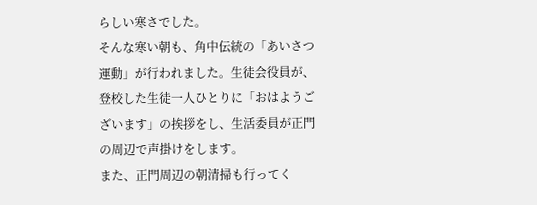らしい寒さでした。
そんな寒い朝も、角中伝統の「あいさつ運動」が行われました。生徒会役員が、登校した生徒一人ひとりに「おはようございます」の挨拶をし、生活委員が正門の周辺で声掛けをします。
また、正門周辺の朝清掃も行ってく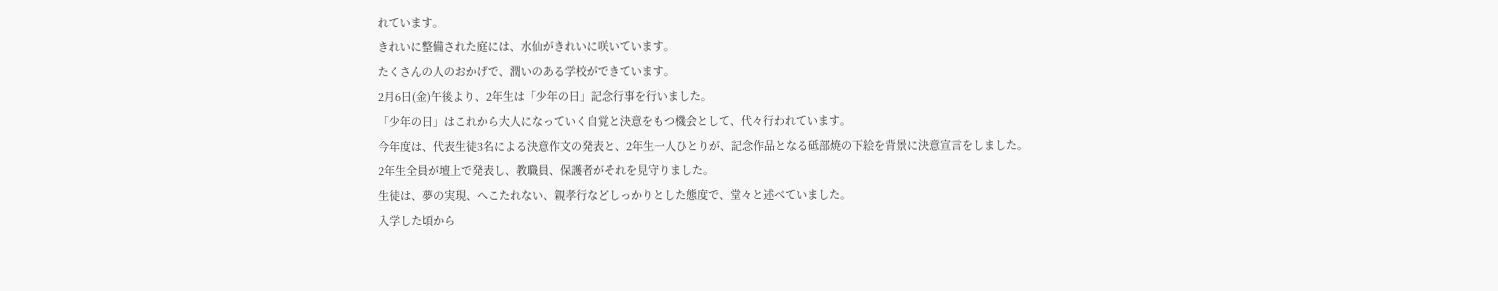れています。
きれいに整備された庭には、水仙がきれいに咲いています。
たくさんの人のおかげで、潤いのある学校ができています。
2月6日(金)午後より、2年生は「少年の日」記念行事を行いました。
「少年の日」はこれから大人になっていく自覚と決意をもつ機会として、代々行われています。
今年度は、代表生徒3名による決意作文の発表と、2年生一人ひとりが、記念作品となる砥部焼の下絵を背景に決意宣言をしました。
2年生全員が壇上で発表し、教職員、保護者がそれを見守りました。
生徒は、夢の実現、へこたれない、親孝行などしっかりとした態度で、堂々と述べていました。
入学した頃から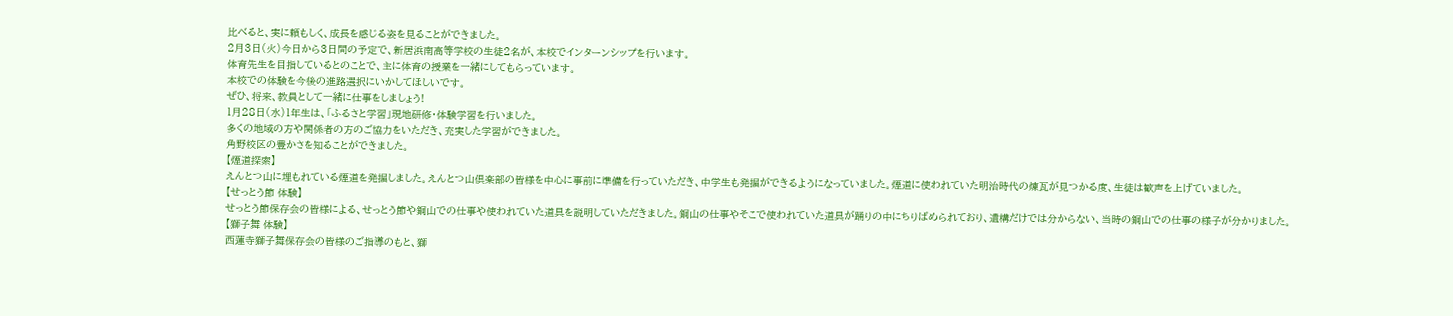比べると、実に頼もしく、成長を感じる姿を見ることができました。
2月3日(火)今日から3日間の予定で、新居浜南高等学校の生徒2名が、本校でインターンシップを行います。
体育先生を目指しているとのことで、主に体育の授業を一緒にしてもらっています。
本校での体験を今後の進路選択にいかしてほしいです。
ぜひ、将来、教員として一緒に仕事をしましょう!
1月28日(水)1年生は、「ふるさと学習」現地研修・体験学習を行いました。
多くの地域の方や関係者の方のご協力をいただき、充実した学習ができました。
角野校区の豊かさを知ることができました。
【煙道探索】
えんとつ山に埋もれている煙道を発掘しました。えんとつ山倶楽部の皆様を中心に事前に準備を行っていただき、中学生も発掘ができるようになっていました。煙道に使われていた明治時代の煉瓦が見つかる度、生徒は歓声を上げていました。
【せっとう節 体験】
せっとう節保存会の皆様による、せっとう節や銅山での仕事や使われていた道具を説明していただきました。銅山の仕事やそこで使われていた道具が踊りの中にちりばめられており、遺構だけでは分からない、当時の銅山での仕事の様子が分かりました。
【獅子舞 体験】
西蓮寺獅子舞保存会の皆様のご指導のもと、獅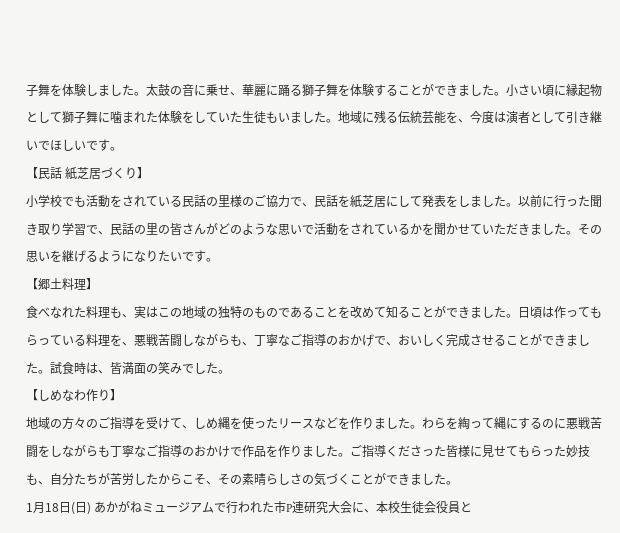子舞を体験しました。太鼓の音に乗せ、華麗に踊る獅子舞を体験することができました。小さい頃に縁起物として獅子舞に噛まれた体験をしていた生徒もいました。地域に残る伝統芸能を、今度は演者として引き継いでほしいです。
【民話 紙芝居づくり】
小学校でも活動をされている民話の里様のご協力で、民話を紙芝居にして発表をしました。以前に行った聞き取り学習で、民話の里の皆さんがどのような思いで活動をされているかを聞かせていただきました。その思いを継げるようになりたいです。
【郷土料理】
食べなれた料理も、実はこの地域の独特のものであることを改めて知ることができました。日頃は作ってもらっている料理を、悪戦苦闘しながらも、丁寧なご指導のおかげで、おいしく完成させることができました。試食時は、皆満面の笑みでした。
【しめなわ作り】
地域の方々のご指導を受けて、しめ縄を使ったリースなどを作りました。わらを綯って縄にするのに悪戦苦闘をしながらも丁寧なご指導のおかけで作品を作りました。ご指導くださった皆様に見せてもらった妙技も、自分たちが苦労したからこそ、その素晴らしさの気づくことができました。
1月18日(日) あかがねミュージアムで行われた市P連研究大会に、本校生徒会役員と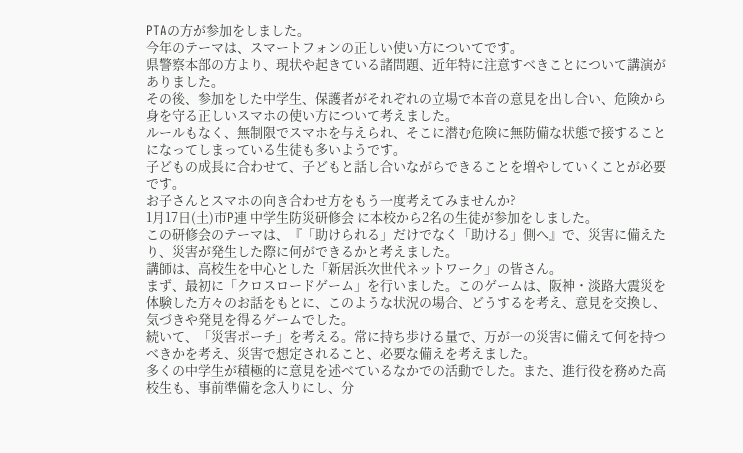PTAの方が参加をしました。
今年のテーマは、スマートフォンの正しい使い方についてです。
県警察本部の方より、現状や起きている諸問題、近年特に注意すべきことについて講演がありました。
その後、参加をした中学生、保護者がそれぞれの立場で本音の意見を出し合い、危険から身を守る正しいスマホの使い方について考えました。
ルールもなく、無制限でスマホを与えられ、そこに潜む危険に無防備な状態で接することになってしまっている生徒も多いようです。
子どもの成長に合わせて、子どもと話し合いながらできることを増やしていくことが必要です。
お子さんとスマホの向き合わせ方をもう一度考えてみませんか?
1月17日(土)市P連 中学生防災研修会 に本校から2名の生徒が参加をしました。
この研修会のテーマは、『「助けられる」だけでなく「助ける」側へ』で、災害に備えたり、災害が発生した際に何ができるかと考えました。
講師は、高校生を中心とした「新居浜次世代ネットワーク」の皆さん。
まず、最初に「クロスロードゲーム」を行いました。このゲームは、阪神・淡路大震災を体験した方々のお話をもとに、このような状況の場合、どうするを考え、意見を交換し、気づきや発見を得るゲームでした。
続いて、「災害ポーチ」を考える。常に持ち歩ける量で、万が一の災害に備えて何を持つべきかを考え、災害で想定されること、必要な備えを考えました。
多くの中学生が積極的に意見を述べているなかでの活動でした。また、進行役を務めた高校生も、事前準備を念入りにし、分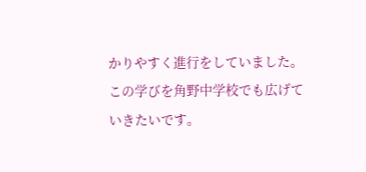かりやすく進行をしていました。
この学びを角野中学校でも広げていきたいです。